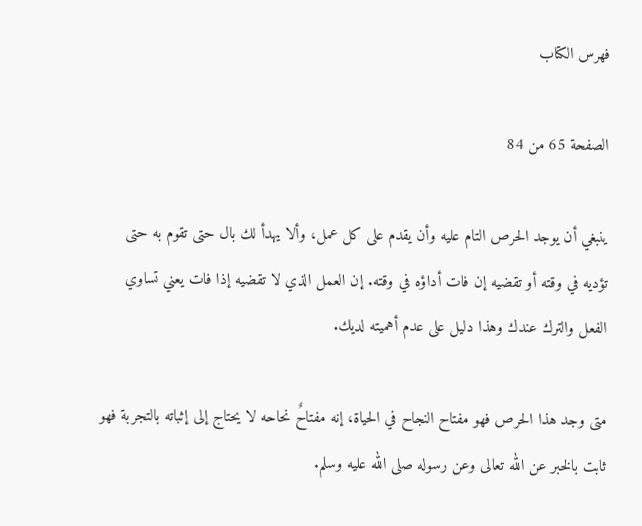فهرس الكتاب

الصفحة 65 من 84

ينبغي أن يوجد الحرص التام عليه وأن يقدم على كل عمل، وألا يهدأ لك بال حتى تقوم به حتى تؤديه في وقته أو تقضيه إن فات أداؤه في وقته. إن العمل الذي لا تقضيه إذا فات يعني تساوي الفعل والترك عندك وهذا دليل على عدم أهميته لديك.

متى وجد هذا الحرص فهو مفتاح النجاح في الحياة، إنه مفتاحٌ نحاحه لا يحتاج إلى إثباته بالتجربة فهو ثابت بالخبر عن الله تعالى وعن رسوله صلى الله عليه وسلم.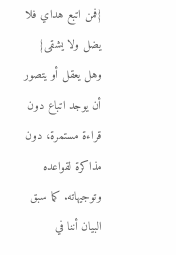{فمن اتبع هداي فلا يضل ولا يشقى} وهل يعقل أو يتصور أن يوجد اتباع دون قراءة مستمرة، دون مذاكرة لقواعده وتوجيهاته. كما سبق البيان أننا في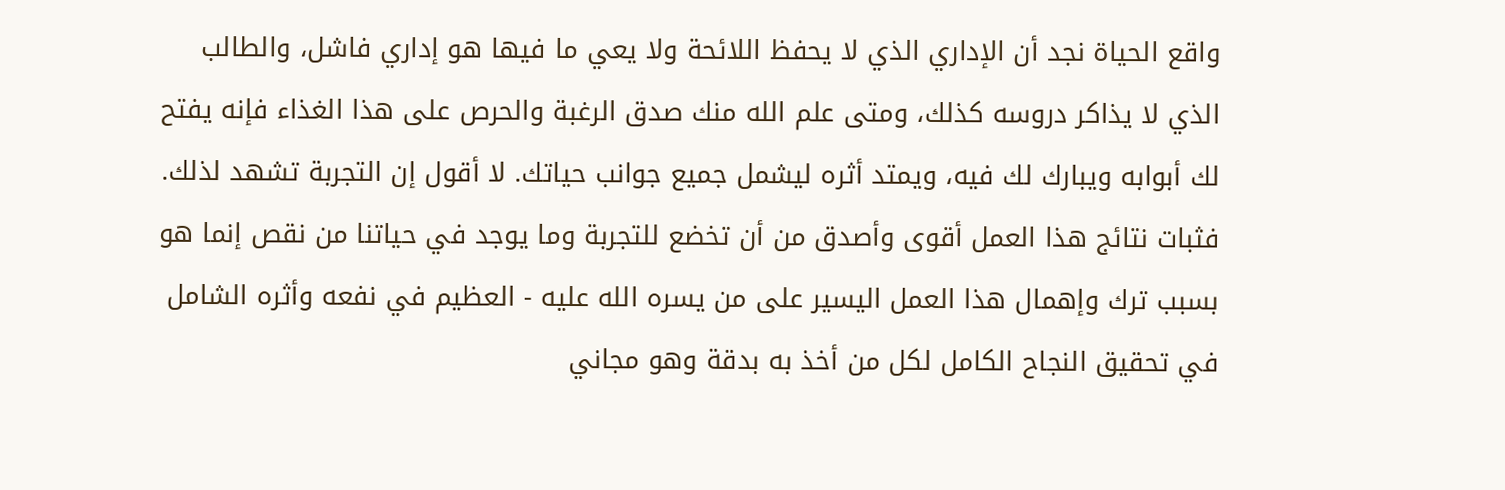واقع الحياة نجد أن الإداري الذي لا يحفظ اللائحة ولا يعي ما فيها هو إداري فاشل، والطالب الذي لا يذاكر دروسه كذلك، ومتى علم الله منك صدق الرغبة والحرص على هذا الغذاء فإنه يفتح لك أبوابه ويبارك لك فيه، ويمتد أثره ليشمل جميع جوانب حياتك. لا أقول إن التجربة تشهد لذلك. فثبات نتائج هذا العمل أقوى وأصدق من أن تخضع للتجربة وما يوجد في حياتنا من نقص إنما هو بسبب ترك وإهمال هذا العمل اليسير على من يسره الله عليه - العظيم في نفعه وأثره الشامل في تحقيق النجاح الكامل لكل من أخذ به بدقة وهو مجاني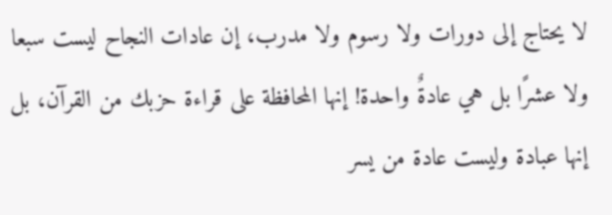لا يحتاج إلى دورات ولا رسوم ولا مدرب، إن عادات النجاح ليست سبعا ولا عشرًا بل هي عادةٌ واحدة! إنها المحافظة على قراءة حزبك من القرآن، بل إنها عبادة وليست عادة من يسر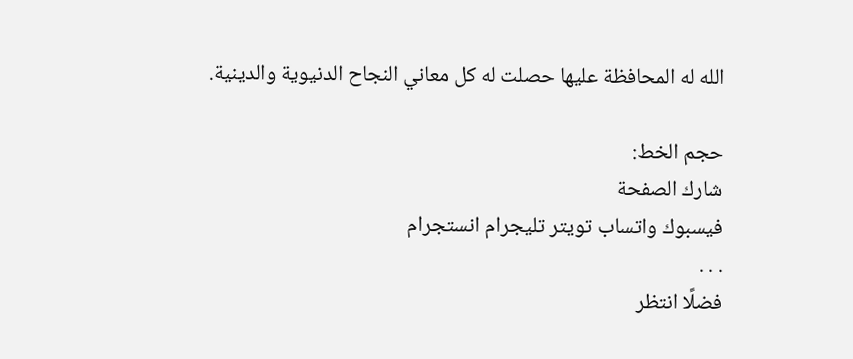الله له المحافظة عليها حصلت له كل معاني النجاح الدنيوية والدينية.

حجم الخط:
شارك الصفحة
فيسبوك واتساب تويتر تليجرام انستجرام
. . .
فضلًا انتظر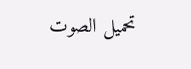تحميل الصوت